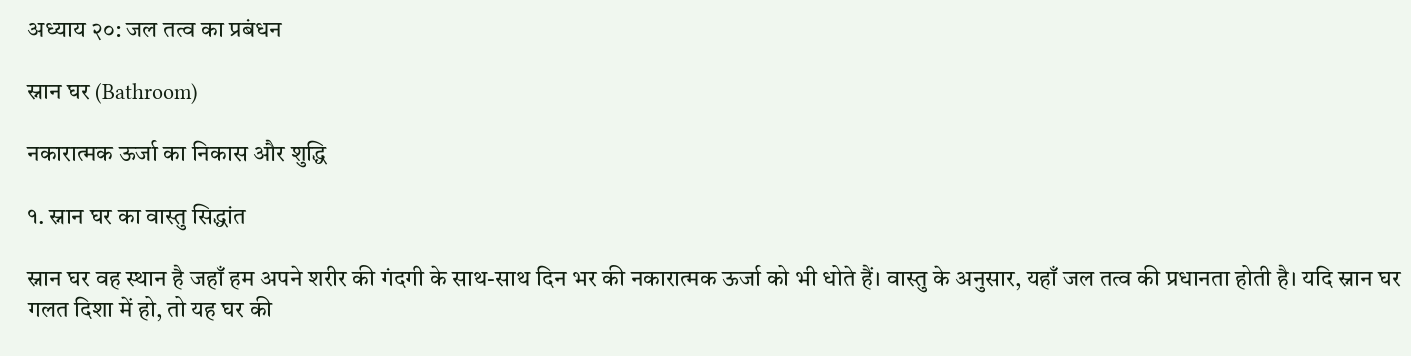अध्याय २०: जल तत्व का प्रबंधन

स्नान घर (Bathroom)

नकारात्मक ऊर्जा का निकास और शुद्धि

१. स्नान घर का वास्तु सिद्धांत

स्नान घर वह स्थान है जहाँ हम अपने शरीर की गंदगी के साथ-साथ दिन भर की नकारात्मक ऊर्जा को भी धोते हैं। वास्तु के अनुसार, यहाँ जल तत्व की प्रधानता होती है। यदि स्नान घर गलत दिशा में हो, तो यह घर की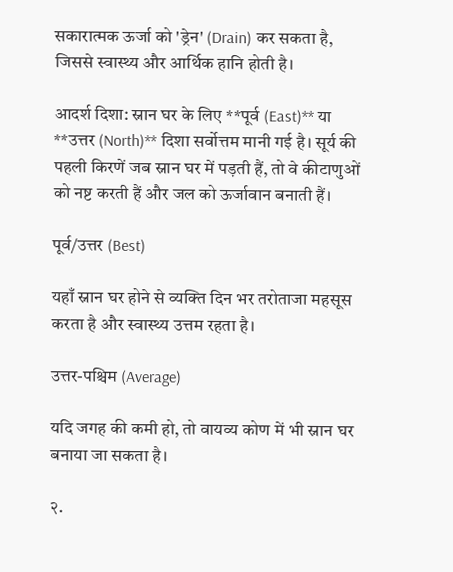सकारात्मक ऊर्जा को 'ड्रेन' (Drain) कर सकता है, जिससे स्वास्थ्य और आर्थिक हानि होती है।

आदर्श दिशा: स्नान घर के लिए **पूर्व (East)** या **उत्तर (North)** दिशा सर्वोत्तम मानी गई है। सूर्य की पहली किरणें जब स्नान घर में पड़ती हैं, तो वे कीटाणुओं को नष्ट करती हैं और जल को ऊर्जावान बनाती हैं।

पूर्व/उत्तर (Best)

यहाँ स्नान घर होने से व्यक्ति दिन भर तरोताजा महसूस करता है और स्वास्थ्य उत्तम रहता है।

उत्तर-पश्चिम (Average)

यदि जगह की कमी हो, तो वायव्य कोण में भी स्नान घर बनाया जा सकता है।

२.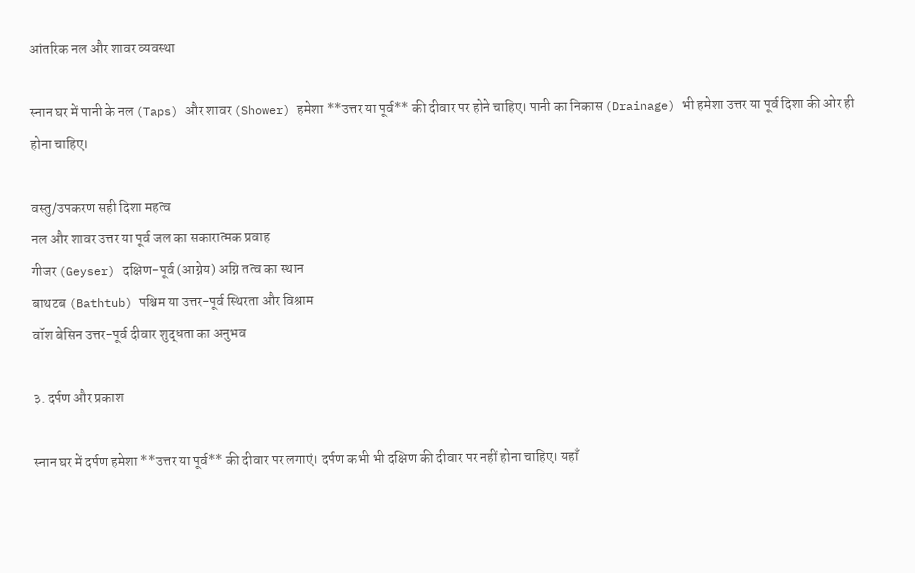आंतरिक नल और शावर व्यवस्था

स्नान घर में पानी के नल (Taps) और शावर (Shower) हमेशा **उत्तर या पूर्व** की दीवार पर होने चाहिए। पानी का निकास (Drainage) भी हमेशा उत्तर या पूर्व दिशा की ओर ही होना चाहिए।

वस्तु/उपकरण सही दिशा महत्व
नल और शावर उत्तर या पूर्व जल का सकारात्मक प्रवाह
गीजर (Geyser) दक्षिण-पूर्व (आग्नेय) अग्नि तत्व का स्थान
बाथटब (Bathtub) पश्चिम या उत्तर-पूर्व स्थिरता और विश्राम
वॉश बेसिन उत्तर-पूर्व दीवार शुद्धता का अनुभव

३. दर्पण और प्रकाश

स्नान घर में दर्पण हमेशा **उत्तर या पूर्व** की दीवार पर लगाएं। दर्पण कभी भी दक्षिण की दीवार पर नहीं होना चाहिए। यहाँ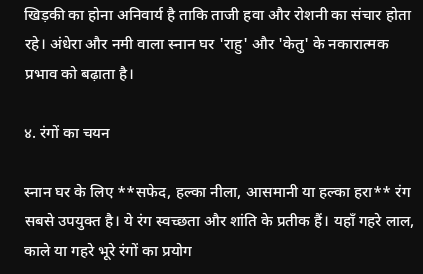खिड़की का होना अनिवार्य है ताकि ताजी हवा और रोशनी का संचार होता रहे। अंधेरा और नमी वाला स्नान घर 'राहु' और 'केतु' के नकारात्मक प्रभाव को बढ़ाता है।

४. रंगों का चयन

स्नान घर के लिए **सफेद, हल्का नीला, आसमानी या हल्का हरा** रंग सबसे उपयुक्त है। ये रंग स्वच्छता और शांति के प्रतीक हैं। यहाँ गहरे लाल, काले या गहरे भूरे रंगों का प्रयोग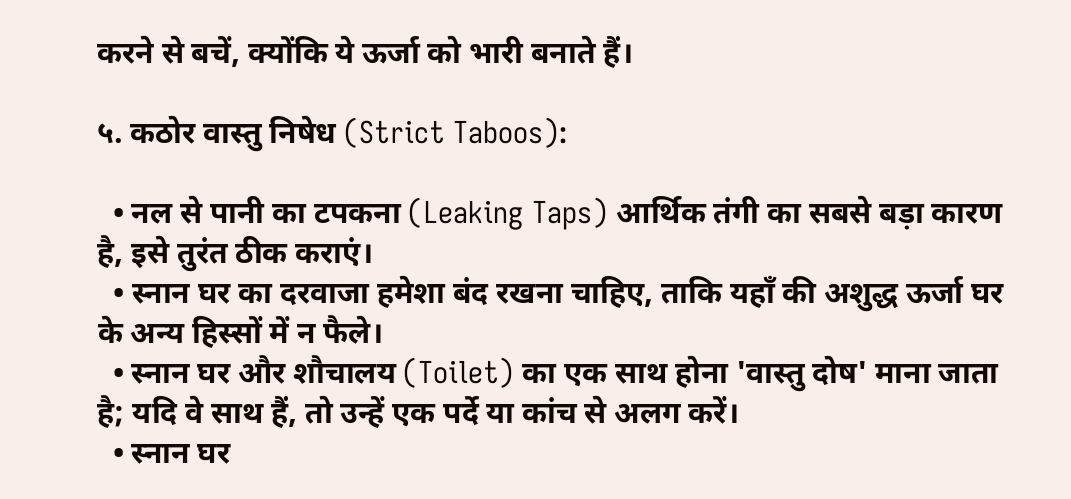करने से बचें, क्योंकि ये ऊर्जा को भारी बनाते हैं।

५. कठोर वास्तु निषेध (Strict Taboos):

  • नल से पानी का टपकना (Leaking Taps) आर्थिक तंगी का सबसे बड़ा कारण है, इसे तुरंत ठीक कराएं।
  • स्नान घर का दरवाजा हमेशा बंद रखना चाहिए, ताकि यहाँ की अशुद्ध ऊर्जा घर के अन्य हिस्सों में न फैले।
  • स्नान घर और शौचालय (Toilet) का एक साथ होना 'वास्तु दोष' माना जाता है; यदि वे साथ हैं, तो उन्हें एक पर्दे या कांच से अलग करें।
  • स्नान घर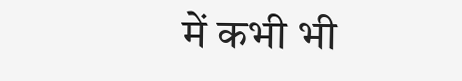में कभी भी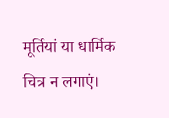मूर्तियां या धार्मिक चित्र न लगाएं।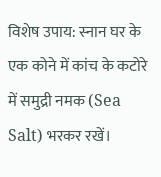विशेष उपाय: स्नान घर के एक कोने में कांच के कटोरे में समुद्री नमक (Sea Salt) भरकर रखें।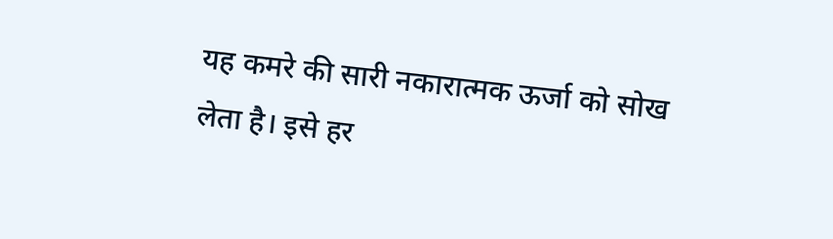यह कमरे की सारी नकारात्मक ऊर्जा को सोख लेता है। इसे हर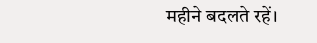महीने बदलते रहें।